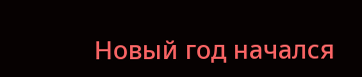Новый год начался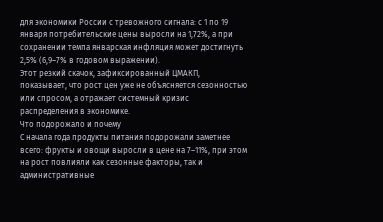для экономики России с тревожного сигнала: с 1 по 19 января потребительские цены выросли на 1,72%, а при сохранении темпа январская инфляция может достигнуть 2,5% (6,9–7% в годовом выражении).
Этот резкий скачок, зафиксированный ЦМАКП, показывает, что рост цен уже не объясняется сезонностью или спросом, а отражает системный кризис распределения в экономике.
Что подорожало и почему
С начала года продукты питания подорожали заметнее всего: фрукты и овощи выросли в цене на 7–11%, при этом на рост повлияли как сезонные факторы, так и административные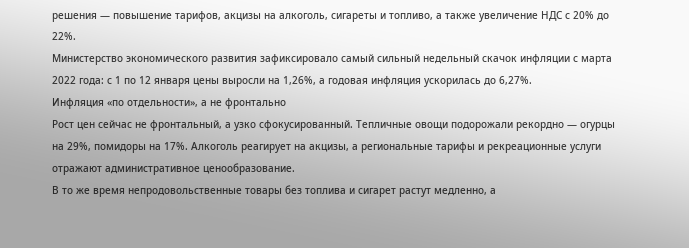решения — повышение тарифов, акцизы на алкоголь, сигареты и топливо, а также увеличение НДС с 20% до 22%.
Министерство экономического развития зафиксировало самый сильный недельный скачок инфляции с марта 2022 года: с 1 по 12 января цены выросли на 1,26%, а годовая инфляция ускорилась до 6,27%.
Инфляция «по отдельности», а не фронтально
Рост цен сейчас не фронтальный, а узко сфокусированный. Тепличные овощи подорожали рекордно — огурцы на 29%, помидоры на 17%. Алкоголь реагирует на акцизы, а региональные тарифы и рекреационные услуги отражают административное ценообразование.
В то же время непродовольственные товары без топлива и сигарет растут медленно, а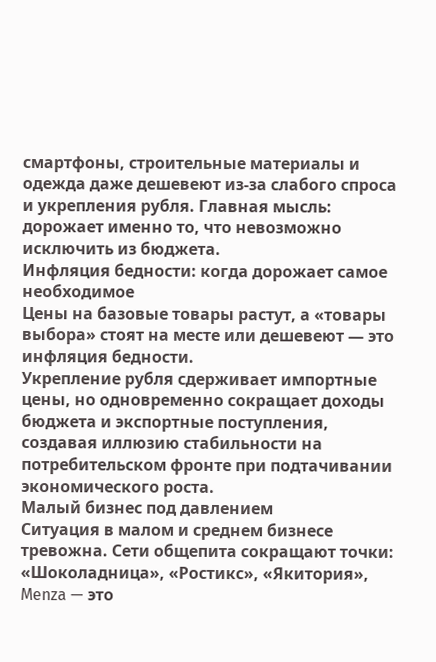смартфоны, строительные материалы и одежда даже дешевеют из-за слабого спроса и укрепления рубля. Главная мысль: дорожает именно то, что невозможно исключить из бюджета.
Инфляция бедности: когда дорожает самое необходимое
Цены на базовые товары растут, а «товары выбора» стоят на месте или дешевеют — это инфляция бедности.
Укрепление рубля сдерживает импортные цены, но одновременно сокращает доходы бюджета и экспортные поступления, создавая иллюзию стабильности на потребительском фронте при подтачивании экономического роста.
Малый бизнес под давлением
Ситуация в малом и среднем бизнесе тревожна. Сети общепита сокращают точки: «Шоколадница», «Ростикс», «Якитория», Menza — это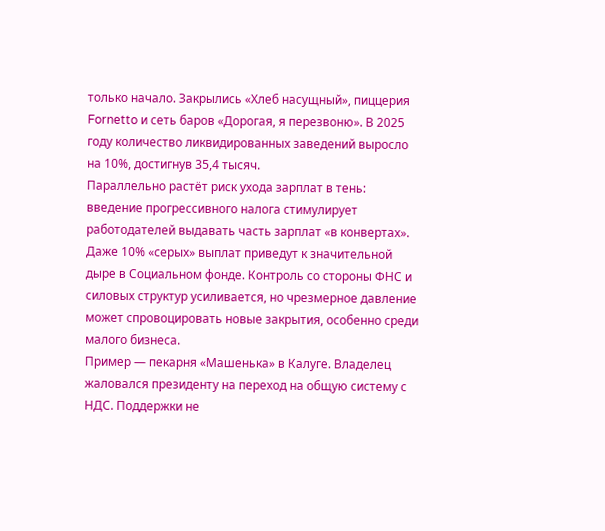только начало. Закрылись «Хлеб насущный», пиццерия Fornetto и сеть баров «Дорогая, я перезвоню». В 2025 году количество ликвидированных заведений выросло на 10%, достигнув 35,4 тысяч.
Параллельно растёт риск ухода зарплат в тень: введение прогрессивного налога стимулирует работодателей выдавать часть зарплат «в конвертах». Даже 10% «серых» выплат приведут к значительной дыре в Социальном фонде. Контроль со стороны ФНС и силовых структур усиливается, но чрезмерное давление может спровоцировать новые закрытия, особенно среди малого бизнеса.
Пример — пекарня «Машенька» в Калуге. Владелец жаловался президенту на переход на общую систему с НДС. Поддержки не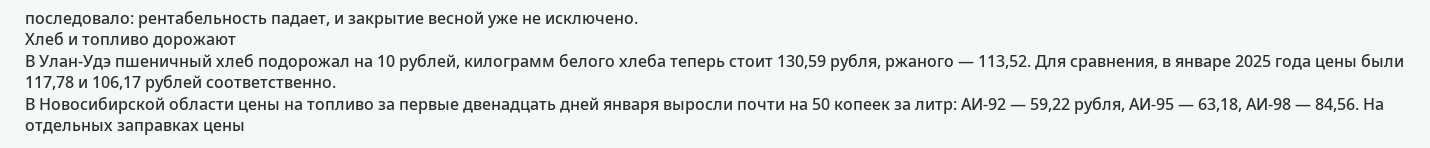последовало: рентабельность падает, и закрытие весной уже не исключено.
Хлеб и топливо дорожают
В Улан-Удэ пшеничный хлеб подорожал на 10 рублей, килограмм белого хлеба теперь стоит 130,59 рубля, ржаного — 113,52. Для сравнения, в январе 2025 года цены были 117,78 и 106,17 рублей соответственно.
В Новосибирской области цены на топливо за первые двенадцать дней января выросли почти на 50 копеек за литр: АИ-92 — 59,22 рубля, АИ-95 — 63,18, АИ-98 — 84,56. На отдельных заправках цены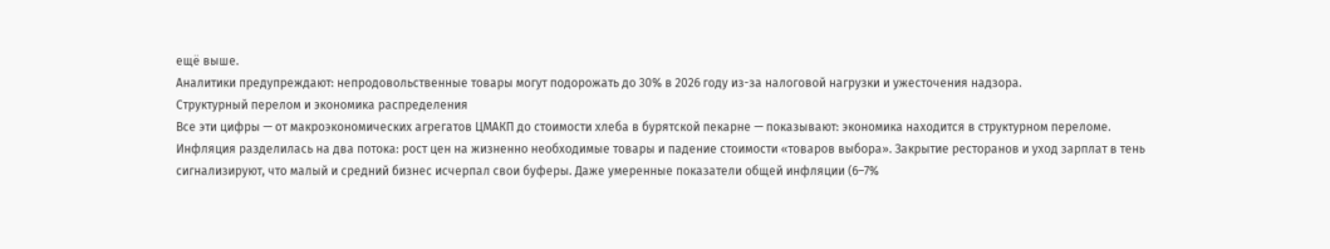ещё выше.
Аналитики предупреждают: непродовольственные товары могут подорожать до 30% в 2026 году из-за налоговой нагрузки и ужесточения надзора.
Структурный перелом и экономика распределения
Все эти цифры — от макроэкономических агрегатов ЦМАКП до стоимости хлеба в бурятской пекарне — показывают: экономика находится в структурном переломе.
Инфляция разделилась на два потока: рост цен на жизненно необходимые товары и падение стоимости «товаров выбора». Закрытие ресторанов и уход зарплат в тень сигнализируют, что малый и средний бизнес исчерпал свои буферы. Даже умеренные показатели общей инфляции (6–7%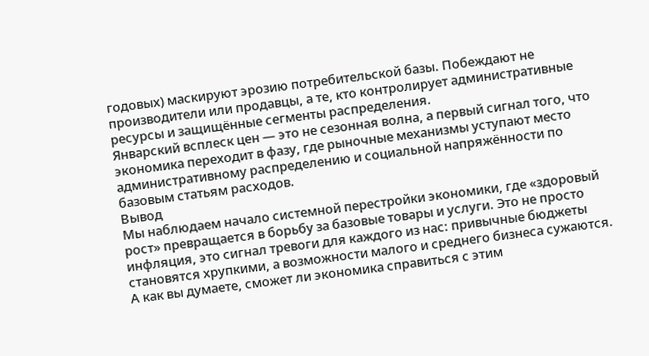годовых) маскируют эрозию потребительской базы. Побеждают не производители или продавцы, а те, кто контролирует административные ресурсы и защищённые сегменты распределения.
Январский всплеск цен — это не сезонная волна, а первый сигнал того, что экономика переходит в фазу, где рыночные механизмы уступают место административному распределению и социальной напряжённости по базовым статьям расходов.
Вывод
Мы наблюдаем начало системной перестройки экономики, где «здоровый рост» превращается в борьбу за базовые товары и услуги. Это не просто инфляция, это сигнал тревоги для каждого из нас: привычные бюджеты становятся хрупкими, а возможности малого и среднего бизнеса сужаются.
А как вы думаете, сможет ли экономика справиться с этим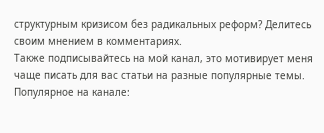структурным кризисом без радикальных реформ? Делитесь своим мнением в комментариях.
Также подписывайтесь на мой канал, это мотивирует меня чаще писать для вас статьи на разные популярные темы.
Популярное на канале: